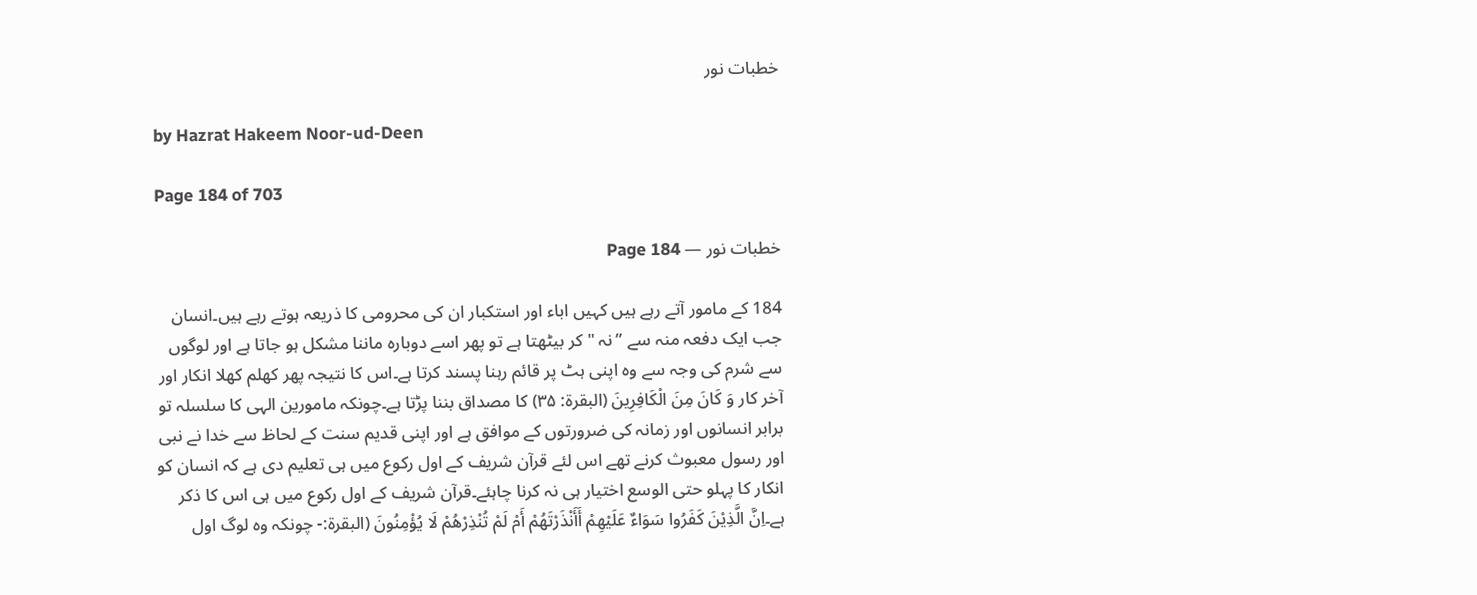خطبات نور

by Hazrat Hakeem Noor-ud-Deen

Page 184 of 703

خطبات نور — Page 184

184 کے مامور آتے رہے ہیں کہیں اباء اور استکبار ان کی محرومی کا ذریعہ ہوتے رہے ہیں۔انسان جب ایک دفعہ منہ سے ”نہ " کر بیٹھتا ہے تو پھر اسے دوبارہ ماننا مشکل ہو جاتا ہے اور لوگوں سے شرم کی وجہ سے وہ اپنی ہٹ پر قائم رہنا پسند کرتا ہے۔اس کا نتیجہ پھر کھلم کھلا انکار اور آخر کار وَ كَانَ مِنَ الْكَافِرِينَ (البقرة: ۳۵) کا مصداق بننا پڑتا ہے۔چونکہ مامورین الہی کا سلسلہ تو برابر انسانوں اور زمانہ کی ضرورتوں کے موافق ہے اور اپنی قدیم سنت کے لحاظ سے خدا نے نبی اور رسول معبوث کرنے تھے اس لئے قرآن شریف کے اول رکوع میں ہی تعلیم دی ہے کہ انسان کو انکار کا پہلو حتی الوسع اختیار ہی نہ کرنا چاہئے۔قرآن شریف کے اول رکوع میں ہی اس کا ذکر ہے۔اِنَّ الَّذِيْنَ كَفَرُوا سَوَاءٌ عَلَيْهِمْ أَأَنْذَرْتَهُمْ أَمْ لَمْ تُنْذِرْهُمْ لَا يُؤْمِنُونَ (البقرة:- چونکہ وہ لوگ اول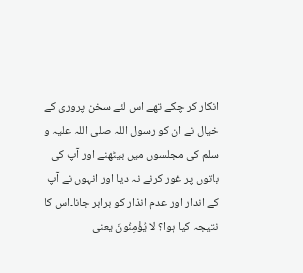انکار کر چکے تھے اس لئے سخن پروری کے خیال نے ان کو رسول اللہ صلی اللہ علیہ و سلم کی مجلسوں میں بیٹھنے اور آپ کی باتوں پر غور کرنے نہ دیا اور انہوں نے آپ کے اندار اور عدم انذار کو برابر جانا۔اس کا نتیجہ کیا ہوا؟ لا يُؤْمِنُونَ یعنی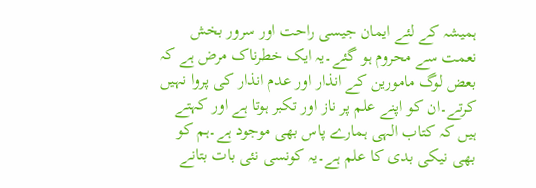ہمیشہ کے لئے ایمان جیسی راحت اور سرور بخش نعمت سے محروم ہو گئے۔یہ ایک خطرناک مرض ہے کہ بعض لوگ مامورین کے انذار اور عدم انذار کی پروا نہیں کرتے۔ان کو اپنے علم پر ناز اور تکبر ہوتا ہے اور کہتے ہیں کہ کتاب الہی ہمارے پاس بھی موجود ہے۔ہم کو بھی نیکی بدی کا علم ہے۔یہ کونسی نئی بات بتانے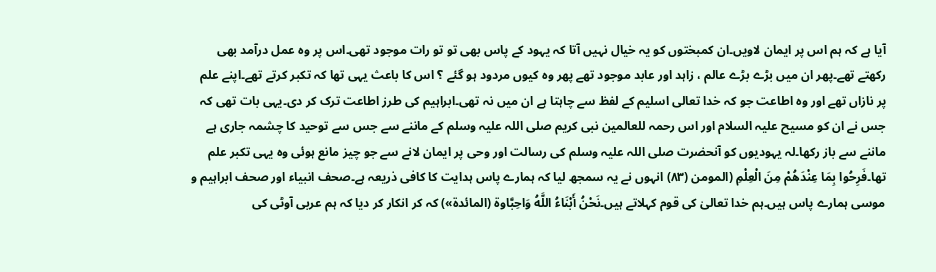آیا ہے کہ ہم اس پر ایمان لاویں۔ان کمبختوں کو یہ خیال نہیں آتا کہ یہود کے پاس بھی تو تو رات موجود تھی۔اس پر وہ عمل درآمد بھی رکھتے تھے۔پھر ان میں بڑے بڑے عالم ، زاہد اور عابد موجود تھے پھر وہ کیوں مردود ہو گئے ؟ اس کا باعث یہی تھا کہ تکبر کرتے تھے۔اپنے علم پر نازاں تھے اور وہ اطاعت جو کہ خدا تعالی اسلیم کے لفظ سے چاہتا ہے ان میں نہ تھی۔ابراہیم کی طرز اطاعت ترک کر دی۔یہی بات تھی کہ جس نے ان کو مسیح علیہ السلام اور اس رحمہ للعالمین نبی کریم صلی اللہ علیہ وسلم کے ماننے سے جس سے توحید کا چشمہ جاری ہے ماننے سے باز رکھا۔لہ یہودیوں کو آنحضرت صلی اللہ علیہ وسلم کی رسالت اور وحی پر ایمان لانے سے جو چیز مانع ہوئی وہ یہی تكبر علم تھا۔فَرِحُوا بِمَا عِنْدَهُمْ مِنَ الْعِلْمِ (المومن (۸۳) انہوں نے یہ سمجھ لیا کہ ہمارے پاس ہدایت کا کافی ذریعہ ہے۔صحف انبیاء اور صحف ابراہیم و موسی ہمارے پاس ہیں۔ہم خدا تعالیٰ کی قوم کہلاتے ہیں۔نَحْنُ أَبْنَاءُ اللَّهُ وَاحِبَّاوة (المائدة») کہ کر انکار کر دیا کہ ہم عربی آوٹی کی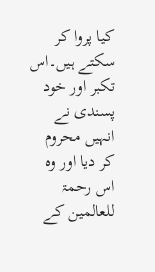کیا پروا کر سکتے ہیں۔اس تکبر اور خود پسندی نے انہیں محروم کر دیا اور وہ اس رحمۃ للعالمین کے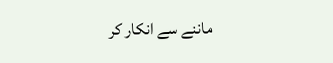ماننے سے انکار کر